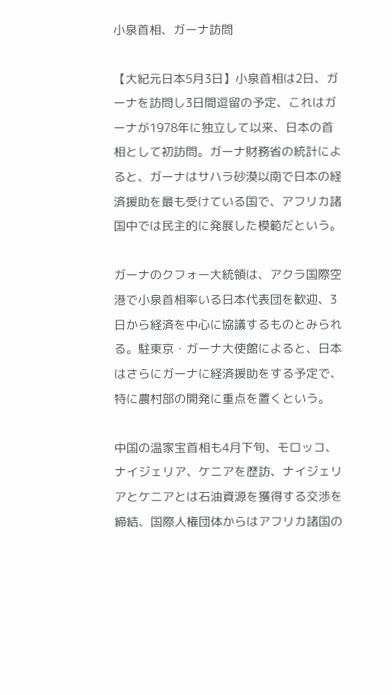小泉首相、ガーナ訪問

【大紀元日本5月3日】小泉首相は2日、ガーナを訪問し3日間逗留の予定、これはガーナが1978年に独立して以来、日本の首相として初訪問。ガーナ財務省の統計によると、ガーナはサハラ砂漠以南で日本の経済援助を最も受けている国で、アフリカ諸国中では民主的に発展した模範だという。

ガーナのクフォー大統領は、アクラ国際空港で小泉首相率いる日本代表団を歓迎、3日から経済を中心に協議するものとみられる。駐東京・ガーナ大使館によると、日本はさらにガーナに経済援助をする予定で、特に農村部の開発に重点を置くという。

中国の温家宝首相も4月下旬、モロッコ、ナイジェリア、ケニアを歴訪、ナイジェリアとケニアとは石油資源を獲得する交渉を締結、国際人権団体からはアフリカ諸国の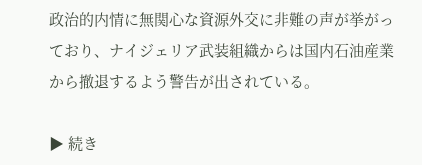政治的内情に無関心な資源外交に非難の声が挙がっており、ナイジェリア武装組織からは国内石油産業から撤退するよう警告が出されている。

▶ 続き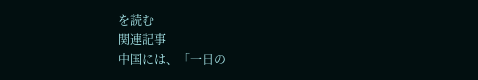を読む
関連記事
中国には、「一日の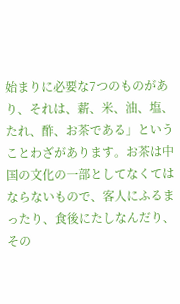始まりに必要な7つのものがあり、それは、薪、米、油、塩、たれ、酢、お茶である」ということわざがあります。お茶は中国の文化の一部としてなくてはならないもので、客人にふるまったり、食後にたしなんだり、その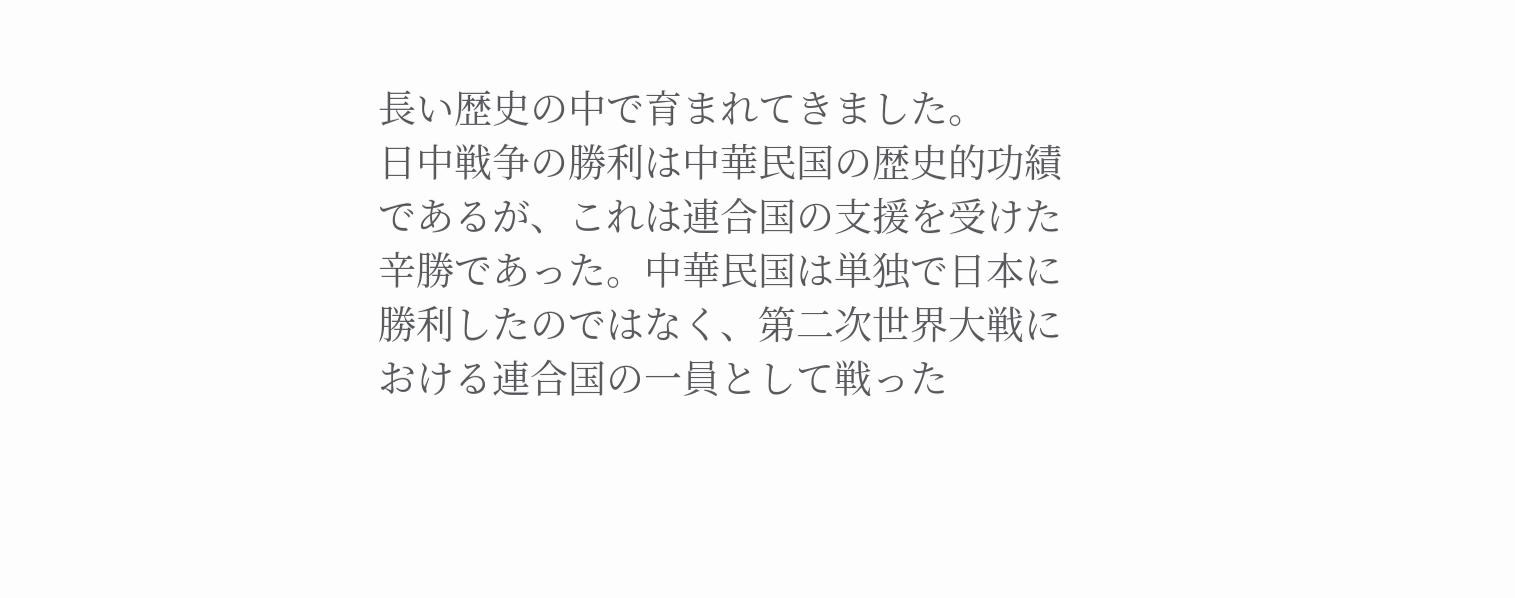長い歴史の中で育まれてきました。
日中戦争の勝利は中華民国の歴史的功績であるが、これは連合国の支援を受けた辛勝であった。中華民国は単独で日本に勝利したのではなく、第二次世界大戦における連合国の一員として戦った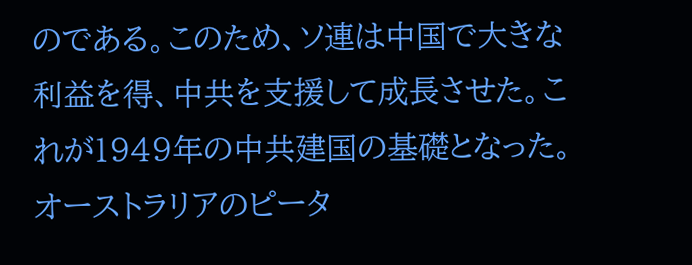のである。このため、ソ連は中国で大きな利益を得、中共を支援して成長させた。これが1949年の中共建国の基礎となった。
オーストラリアのピータ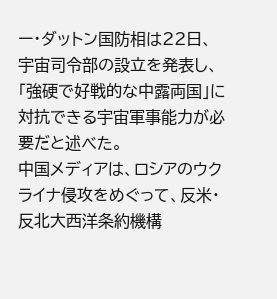ー・ダットン国防相は22日、宇宙司令部の設立を発表し、「強硬で好戦的な中露両国」に対抗できる宇宙軍事能力が必要だと述べた。
中国メディアは、ロシアのウクライナ侵攻をめぐって、反米・反北大西洋条約機構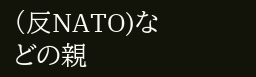(反NATO)などの親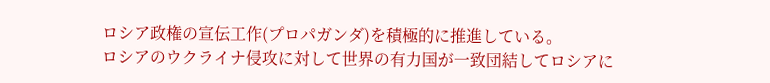ロシア政権の宣伝工作(プロパガンダ)を積極的に推進している。
ロシアのウクライナ侵攻に対して世界の有力国が一致団結してロシアに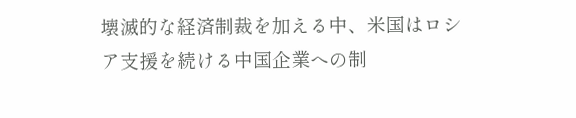壊滅的な経済制裁を加える中、米国はロシア支援を続ける中国企業への制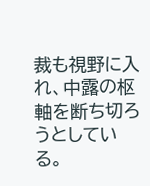裁も視野に入れ、中露の枢軸を断ち切ろうとしている。